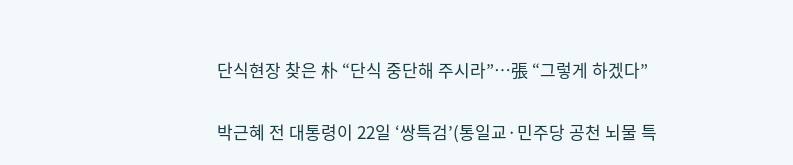단식현장 찾은 朴 “단식 중단해 주시라”…張 “그렇게 하겠다”

박근혜 전 대통령이 22일 ‘쌍특검’(통일교·민주당 공천 뇌물 특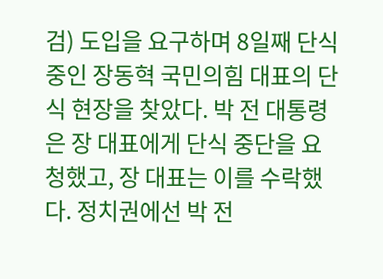검) 도입을 요구하며 8일째 단식 중인 장동혁 국민의힘 대표의 단식 현장을 찾았다. 박 전 대통령은 장 대표에게 단식 중단을 요청했고, 장 대표는 이를 수락했다. 정치권에선 박 전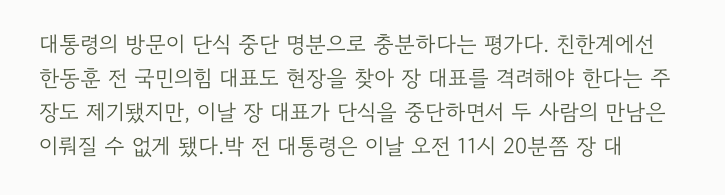대통령의 방문이 단식 중단 명분으로 충분하다는 평가다. 친한계에선 한동훈 전 국민의힘 대표도 현장을 찾아 장 대표를 격려해야 한다는 주장도 제기됐지만, 이날 장 대표가 단식을 중단하면서 두 사람의 만남은 이뤄질 수 없게 됐다.박 전 대통령은 이날 오전 11시 20분쯤 장 대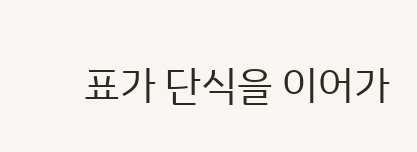표가 단식을 이어가